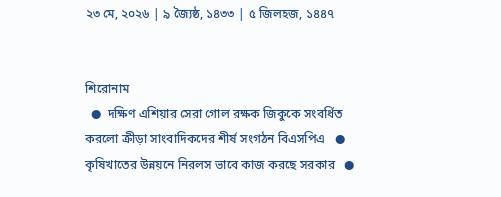২৩ মে, ২০২৬ | ৯ জ্যৈষ্ঠ, ১৪৩৩ | ৫ জিলহজ, ১৪৪৭


শিরোনাম
  ●  দক্ষিণ এশিয়ার সেরা গোল রক্ষক জিকুকে সংবর্ধিত করলো ক্রীড়া সাংবাদিকদের শীর্ষ সংগঠন বিএসপিএ   ●  কৃষিখাতের উন্নয়নে নিরলস ভাবে কাজ করছে সরকার   ●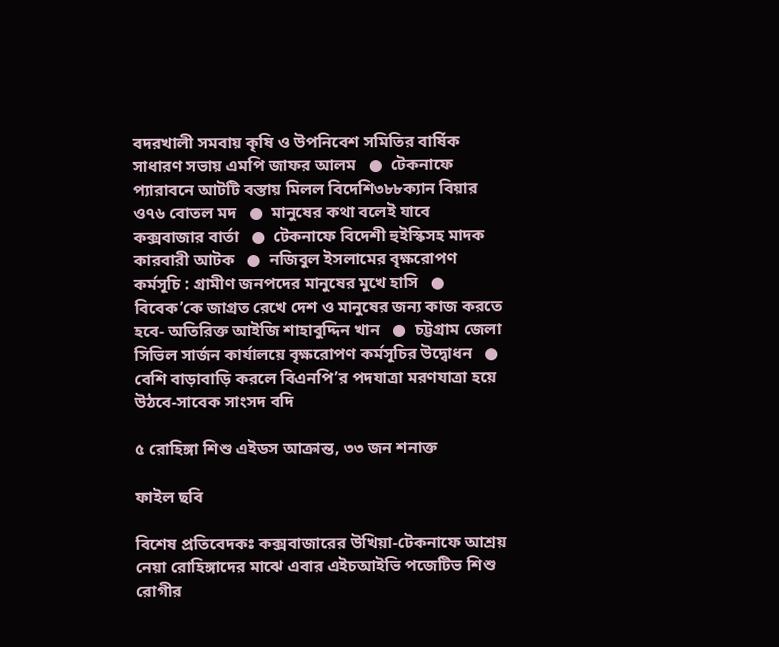বদরখালী সমবায় কৃষি ও উপনিবেশ সমিতির বার্ষিক সাধারণ সভায় এমপি জাফর আলম   ●  টেকনাফে প্যারাবনে আটটি বস্তায় মিলল বিদেশি৩৮৮ক্যান বিয়ার ও৭৬ বোতল মদ   ●  মানুষের কথা বলেই যাবে কক্সবাজার বার্তা   ●  টেকনাফে বিদেশী হুইস্কিসহ মাদক কারবারী আটক   ●  নজিবুল ইসলামের বৃক্ষরোপণ কর্মসূচি : গ্রামীণ জনপদের মানুষের মুখে হাসি   ●  বিবেক’কে জাগ্রত রেখে দেশ ও মানুষের জন্য কাজ করতে হবে- অতিরিক্ত আইজি শাহাবুদ্দিন খান   ●  চট্টগ্রাম জেলা সিভিল সার্জন কার্যালয়ে বৃক্ষরোপণ কর্মসূচির উদ্বোধন   ●  বেশি বাড়াবাড়ি করলে বিএনপি’র পদযাত্রা মরণযাত্রা হয়ে উঠবে-সাবেক সাংসদ বদি

৫ রোহিঙ্গা শিশু এইডস আক্রান্ত, ৩৩ জন শনাক্ত

ফাইল ছবি

বিশেষ প্রতিবেদকঃ কক্সবাজারের উখিয়া-টেকনাফে আশ্রয় নেয়া রোহিঙ্গাদের মাঝে এবার এইচআইভি পজেটিভ শিশু রোগীর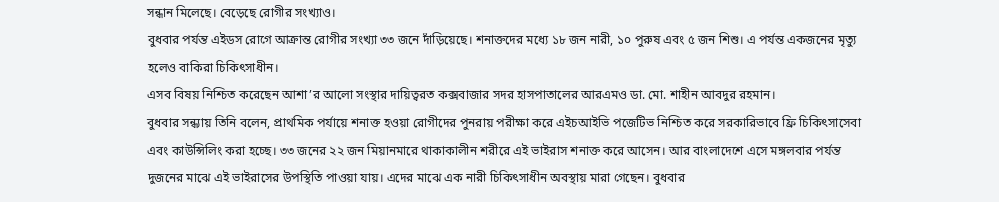সন্ধান মিলেছে। বেড়েছে রোগীর সংখ্যাও।
বুধবার পর্যন্ত এইডস রোগে আক্রান্ত রোগীর সংখ্যা ৩৩ জনে দাঁড়িয়েছে। শনাক্তদের মধ্যে ১৮ জন নারী, ১০ পুরুষ এবং ৫ জন শিশু। এ পর্যন্ত একজনের মৃত্যু হলেও বাকিরা চিকিৎসাধীন।
এসব বিষয় নিশ্চিত করেছেন আশা’র আলো সংস্থার দায়িত্বরত কক্সবাজার সদর হাসপাতালের আরএমও ডা. মো. শাহীন আবদুর রহমান।
বুধবার সন্ধ্যায় তিনি বলেন, প্রাথমিক পর্যায়ে শনাক্ত হওয়া রোগীদের পুনরায় পরীক্ষা করে এইচআইভি পজেটিভ নিশ্চিত করে সরকারিভাবে ফ্রি চিকিৎসাসেবা এবং কাউন্সিলিং করা হচ্ছে। ৩৩ জনের ২২ জন মিয়ানমারে থাকাকালীন শরীরে এই ভাইরাস শনাক্ত করে আসেন। আর বাংলাদেশে এসে মঙ্গলবার পর্যন্ত দুজনের মাঝে এই ভাইরাসের উপস্থিতি পাওয়া যায়। এদের মাঝে এক নারী চিকিৎসাধীন অবস্থায় মারা গেছেন। বুধবার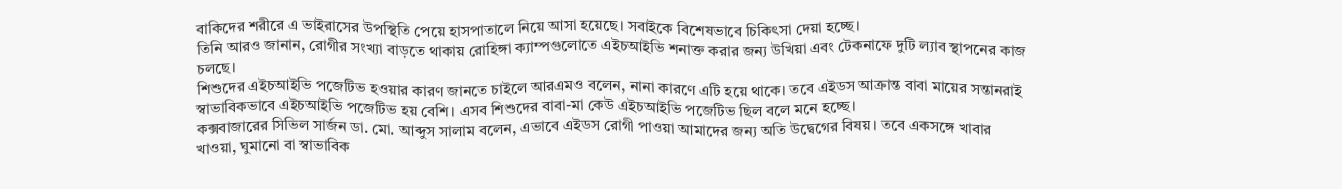বাকিদের শরীরে এ ভাইরাসের উপস্থিতি পেয়ে হাসপাতালে নিয়ে আসা হয়েছে। সবাইকে বিশেষভাবে চিকিৎসা দেয়া হচ্ছে।
তিনি আরও জানান, রোগীর সংখ্যা বাড়তে থাকায় রোহিঙ্গা ক্যাম্পগুলোতে এইচআইভি শনাক্ত করার জন্য উখিয়া এবং টেকনাফে দুটি ল্যাব স্থাপনের কাজ চলছে।
শিশুদের এইচআইভি পজেটিভ হওয়ার কারণ জানতে চাইলে আরএমও বলেন, নানা কারণে এটি হয়ে থাকে। তবে এইডস আক্রান্ত বাবা মায়ের সন্তানরাই স্বাভাবিকভাবে এইচআইভি পজেটিভ হয় বেশি। এসব শিশুদের বাবা-মা কেউ এইচআইভি পজেটিভ ছিল বলে মনে হচ্ছে।
কক্সবাজারের সিভিল সার্জন ডা. মো. আব্দুস সালাম বলেন, এভাবে এইডস রোগী পাওয়া আমাদের জন্য অতি উদ্বেগের বিষয়। তবে একসঙ্গে খাবার খাওয়া, ঘুমানো বা স্বাভাবিক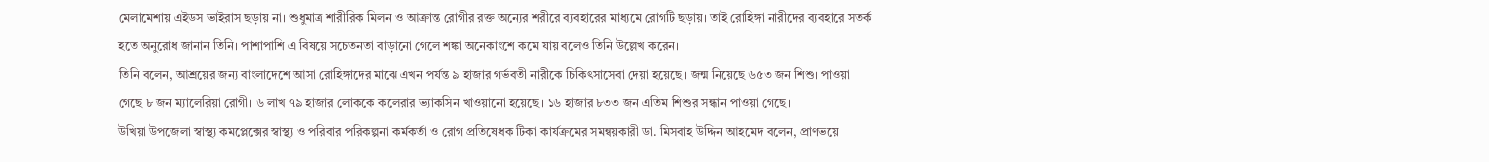মেলামেশায় এইডস ভাইরাস ছড়ায় না। শুধুমাত্র শারীরিক মিলন ও আক্রান্ত রোগীর রক্ত অন্যের শরীরে ব্যবহারের মাধ্যমে রোগটি ছড়ায়। তাই রোহিঙ্গা নারীদের ব্যবহারে সতর্ক হতে অনুরোধ জানান তিনি। পাশাপাশি এ বিষয়ে সচেতনতা বাড়ানো গেলে শঙ্কা অনেকাংশে কমে যায় বলেও তিনি উল্লেখ করেন।
তিনি বলেন, আশ্রয়ের জন্য বাংলাদেশে আসা রোহিঙ্গাদের মাঝে এখন পর্যন্ত ৯ হাজার গর্ভবতী নারীকে চিকিৎসাসেবা দেয়া হয়েছে। জন্ম নিয়েছে ৬৫৩ জন শিশু। পাওয়া গেছে ৮ জন ম্যালেরিয়া রোগী। ৬ লাখ ৭৯ হাজার লোককে কলেরার ভ্যাকসিন খাওয়ানো হয়েছে। ১৬ হাজার ৮৩৩ জন এতিম শিশুর সন্ধান পাওয়া গেছে।
উখিয়া উপজেলা স্বাস্থ্য কমপ্লেক্সের স্বাস্থ্য ও পরিবার পরিকল্পনা কর্মকর্তা ও রোগ প্রতিষেধক টিকা কার্যক্রমের সমন্বয়কারী ডা. মিসবাহ উদ্দিন আহমেদ বলেন, প্রাণভয়ে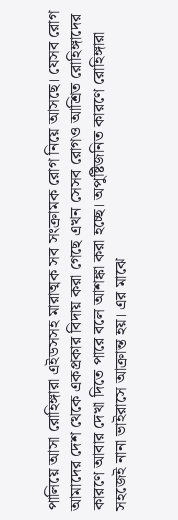পালিয়ে আসা রোহিঙ্গারা এইডসসহ মারাত্মক সব সংক্রামক রোগ নিয়ে আসছে। যেসব রোগ আমাদের দেশ থেকে একপ্রকার বিদায় করা গেছে এখন সেসব রোগও আশ্রিত রোহিঙ্গাদের কারণে আবার দেখা দিতে পারে বলে আশঙ্কা করা হচ্ছে। অপুষ্টিজনিত কারণে রোহিঙ্গারা সহজেই নানা ভাইরাসে আক্রান্ত হয়। এর মাঝে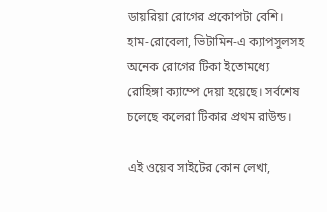ডায়রিয়া রোগের প্রকোপটা বেশি। হাম-রোবেলা, ভিটামিন-এ ক্যাপসুলসহ অনেক রোগের টিকা ইতোমধ্যে রোহিঙ্গা ক্যাম্পে দেয়া হয়েছে। সর্বশেষ চলেছে কলেরা টিকার প্রথম রাউন্ড।

এই ওয়েব সাইটের কোন লেখা,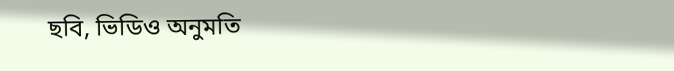ছবি, ভিডিও অনুমতি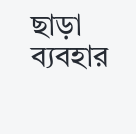ছাড়া ব্যবহার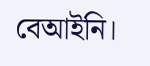বেআইনি।